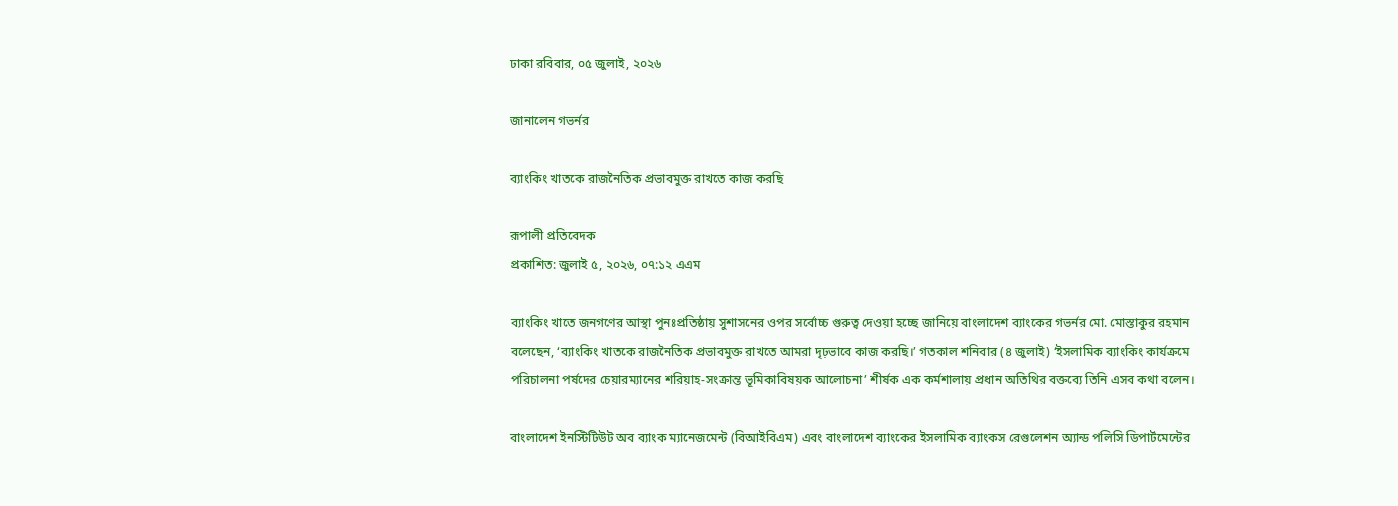ঢাকা রবিবার, ০৫ জুলাই, ২০২৬

জানালেন গভর্নর

ব্যাংকিং খাতকে রাজনৈতিক প্রভাবমুক্ত রাখতে কাজ করছি

রূপালী প্রতিবেদক
প্রকাশিত: জুলাই ৫, ২০২৬, ০৭:১২ এএম

ব্যাংকিং খাতে জনগণের আস্থা পুনঃপ্রতিষ্ঠায় সুশাসনের ওপর সর্বোচ্চ গুরুত্ব দেওয়া হচ্ছে জানিয়ে বাংলাদেশ ব্যাংকের গভর্নর মো. মোস্তাকুর রহমান বলেছেন, ‘ব্যাংকিং খাতকে রাজনৈতিক প্রভাবমুক্ত রাখতে আমরা দৃঢ়ভাবে কাজ করছি।’ গতকাল শনিবার (৪ জুলাই) ‘ইসলামিক ব্যাংকিং কার্যক্রমে পরিচালনা পর্ষদের চেয়ারম্যানের শরিয়াহ-সংক্রান্ত ভূমিকাবিষয়ক আলোচনা’ শীর্ষক এক কর্মশালায় প্রধান অতিথির বক্তব্যে তিনি এসব কথা বলেন।

বাংলাদেশ ইনস্টিটিউট অব ব্যাংক ম্যানেজমেন্ট (বিআইবিএম) এবং বাংলাদেশ ব্যাংকের ইসলামিক ব্যাংকস রেগুলেশন অ্যান্ড পলিসি ডিপার্টমেন্টের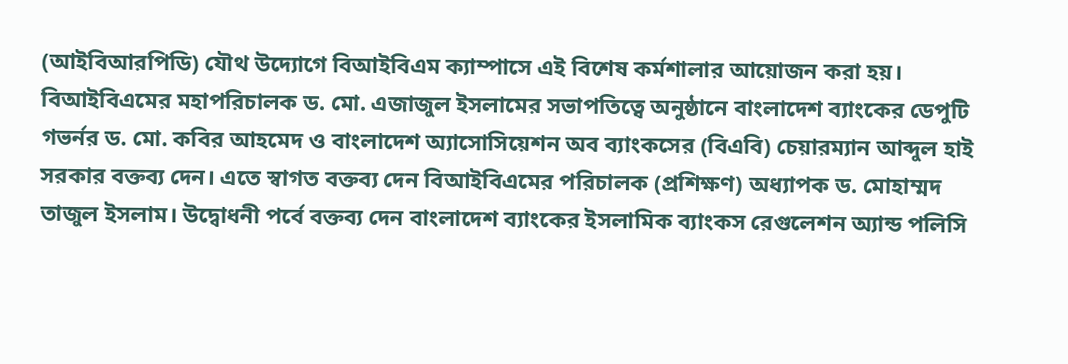(আইবিআরপিডি) যৌথ উদ্যোগে বিআইবিএম ক্যাম্পাসে এই বিশেষ কর্মশালার আয়োজন করা হয়। বিআইবিএমের মহাপরিচালক ড. মো. এজাজুল ইসলামের সভাপতিত্বে অনুষ্ঠানে বাংলাদেশ ব্যাংকের ডেপুটি গভর্নর ড. মো. কবির আহমেদ ও বাংলাদেশ অ্যাসোসিয়েশন অব ব্যাংকসের (বিএবি) চেয়ারম্যান আব্দুল হাই সরকার বক্তব্য দেন। এতে স্বাগত বক্তব্য দেন বিআইবিএমের পরিচালক (প্রশিক্ষণ) অধ্যাপক ড. মোহাম্মদ তাজুল ইসলাম। উদ্বোধনী পর্বে বক্তব্য দেন বাংলাদেশ ব্যাংকের ইসলামিক ব্যাংকস রেগুলেশন অ্যান্ড পলিসি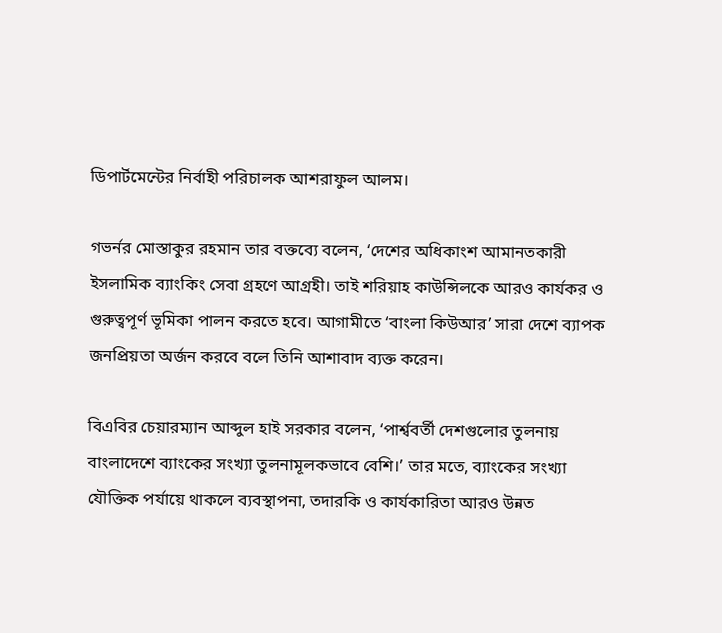ডিপার্টমেন্টের নির্বাহী পরিচালক আশরাফুল আলম।

গভর্নর মোস্তাকুর রহমান তার বক্তব্যে বলেন, ‘দেশের অধিকাংশ আমানতকারী ইসলামিক ব্যাংকিং সেবা গ্রহণে আগ্রহী। তাই শরিয়াহ কাউন্সিলকে আরও কার্যকর ও গুরুত্বপূর্ণ ভূমিকা পালন করতে হবে। আগামীতে ‘বাংলা কিউআর’ সারা দেশে ব্যাপক জনপ্রিয়তা অর্জন করবে বলে তিনি আশাবাদ ব্যক্ত করেন।

বিএবির চেয়ারম্যান আব্দুল হাই সরকার বলেন, ‘পার্শ্ববর্তী দেশগুলোর তুলনায় বাংলাদেশে ব্যাংকের সংখ্যা তুলনামূলকভাবে বেশি।’ তার মতে, ব্যাংকের সংখ্যা যৌক্তিক পর্যায়ে থাকলে ব্যবস্থাপনা, তদারকি ও কার্যকারিতা আরও উন্নত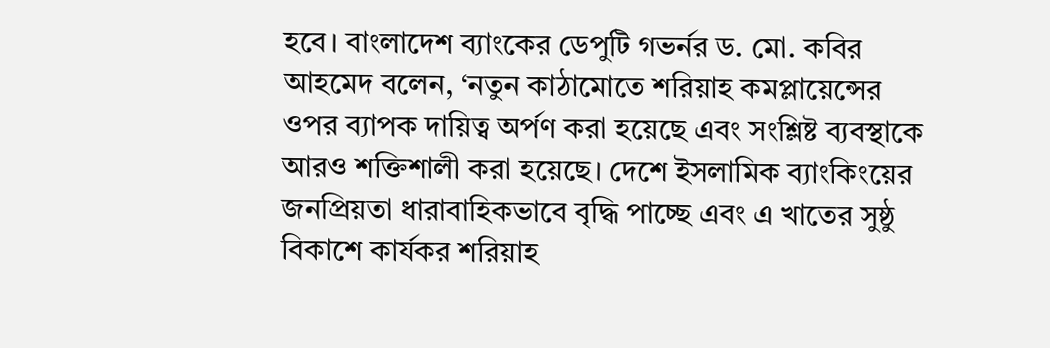হবে। বাংলাদেশ ব্যাংকের ডেপুটি গভর্নর ড. মো. কবির আহমেদ বলেন, ‘নতুন কাঠামোতে শরিয়াহ কমপ্লায়েন্সের ওপর ব্যাপক দায়িত্ব অর্পণ করা হয়েছে এবং সংশ্লিষ্ট ব্যবস্থাকে আরও শক্তিশালী করা হয়েছে। দেশে ইসলামিক ব্যাংকিংয়ের জনপ্রিয়তা ধারাবাহিকভাবে বৃদ্ধি পাচ্ছে এবং এ খাতের সুষ্ঠু বিকাশে কার্যকর শরিয়াহ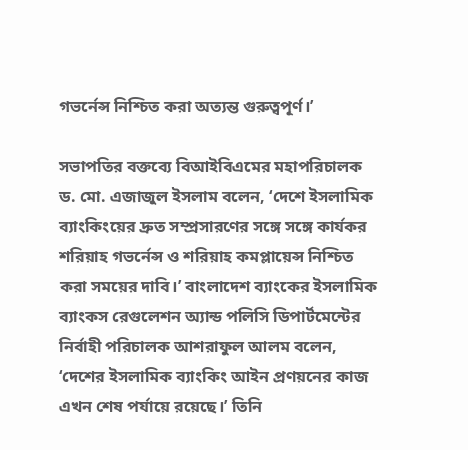গভর্নেন্স নিশ্চিত করা অত্যন্ত গুরুত্বপূর্ণ।’

সভাপতির বক্তব্যে বিআইবিএমের মহাপরিচালক ড. মো. এজাজুল ইসলাম বলেন, ‘দেশে ইসলামিক ব্যাংকিংয়ের দ্রুত সম্প্রসারণের সঙ্গে সঙ্গে কার্যকর শরিয়াহ গভর্নেন্স ও শরিয়াহ কমপ্লায়েন্স নিশ্চিত করা সময়ের দাবি।’ বাংলাদেশ ব্যাংকের ইসলামিক ব্যাংকস রেগুলেশন অ্যান্ড পলিসি ডিপার্টমেন্টের নির্বাহী পরিচালক আশরাফুল আলম বলেন, ‘দেশের ইসলামিক ব্যাংকিং আইন প্রণয়নের কাজ এখন শেষ পর্যায়ে রয়েছে।’ তিনি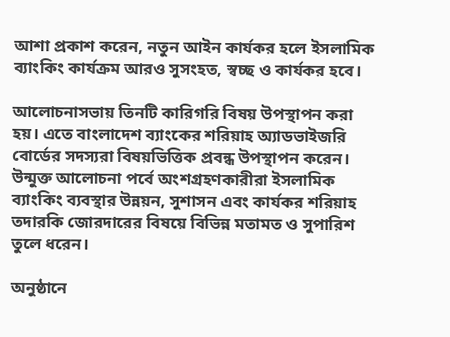আশা প্রকাশ করেন, নতুন আইন কার্যকর হলে ইসলামিক ব্যাংকিং কার্যক্রম আরও সুসংহত, স্বচ্ছ ও কার্যকর হবে।

আলোচনাসভায় তিনটি কারিগরি বিষয় উপস্থাপন করা হয়। এতে বাংলাদেশ ব্যাংকের শরিয়াহ অ্যাডভাইজরি বোর্ডের সদস্যরা বিষয়ভিত্তিক প্রবন্ধ উপস্থাপন করেন। উন্মুক্ত আলোচনা পর্বে অংশগ্রহণকারীরা ইসলামিক ব্যাংকিং ব্যবস্থার উন্নয়ন, সুশাসন এবং কার্যকর শরিয়াহ তদারকি জোরদারের বিষয়ে বিভিন্ন মতামত ও সুপারিশ তুলে ধরেন।

অনুষ্ঠানে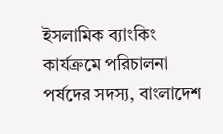ইসলামিক ব্যাংকিং কার্যক্রমে পরিচালনা পর্ষদের সদস্য, বাংলাদেশ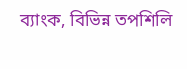ব্যাংক, বিভিন্ন তপশিলি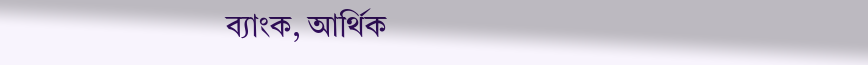ব্যাংক, আর্থিক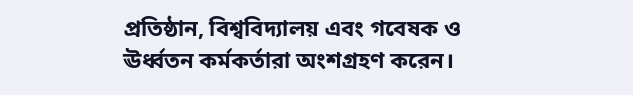প্রতিষ্ঠান, বিশ্ববিদ্যালয় এবং গবেষক ও ঊর্ধ্বতন কর্মকর্তারা অংশগ্রহণ করেন।